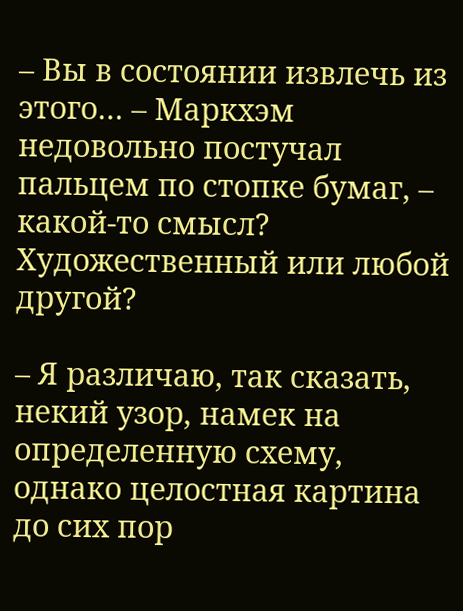– Вы в состоянии извлечь из этого… – Маркхэм недовольно постучал пальцем по стопке бумаг, – какой-то смысл? Художественный или любой другой?

– Я различаю, так сказать, некий узор, намек на определенную схему, однако целостная картина до сих пор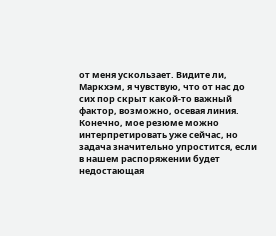от меня ускользает. Видите ли, Маркхэм, я чувствую, что от нас до сих пор скрыт какой-то важный фактор, возможно, осевая линия. Конечно, мое резюме можно интерпретировать уже сейчас, но задача значительно упростится, если в нашем распоряжении будет недостающая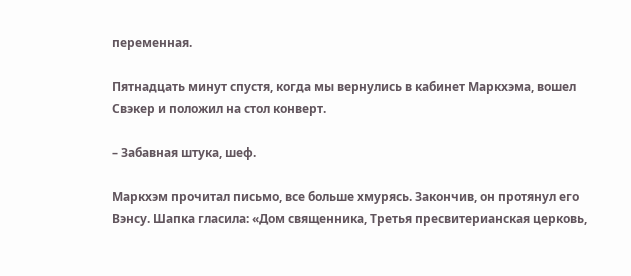переменная.

Пятнадцать минут спустя, когда мы вернулись в кабинет Маркхэма, вошел Свэкер и положил на стол конверт.

– Забавная штука, шеф.

Маркхэм прочитал письмо, все больше хмурясь. Закончив, он протянул его Вэнсу. Шапка гласила: «Дом священника, Третья пресвитерианская церковь,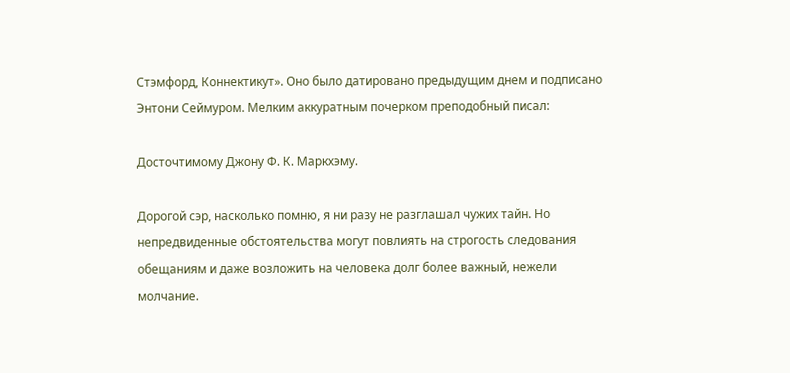Стэмфорд, Коннектикут». Оно было датировано предыдущим днем и подписано Энтони Сеймуром. Мелким аккуратным почерком преподобный писал:

Досточтимому Джону Ф. К. Маркхэму.

Дорогой сэр, насколько помню, я ни разу не разглашал чужих тайн. Но непредвиденные обстоятельства могут повлиять на строгость следования обещаниям и даже возложить на человека долг более важный, нежели молчание.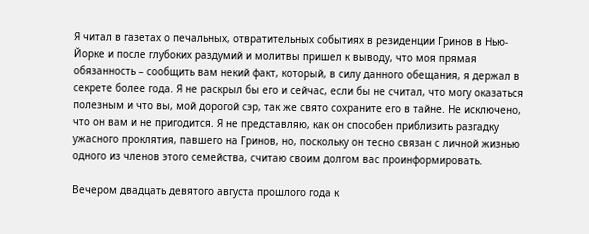Я читал в газетах о печальных, отвратительных событиях в резиденции Гринов в Нью-Йорке и после глубоких раздумий и молитвы пришел к выводу, что моя прямая обязанность – сообщить вам некий факт, который, в силу данного обещания, я держал в секрете более года. Я не раскрыл бы его и сейчас, если бы не считал, что могу оказаться полезным и что вы, мой дорогой сэр, так же свято сохраните его в тайне. Не исключено, что он вам и не пригодится. Я не представляю, как он способен приблизить разгадку ужасного проклятия, павшего на Гринов, но, поскольку он тесно связан с личной жизнью одного из членов этого семейства, считаю своим долгом вас проинформировать.

Вечером двадцать девятого августа прошлого года к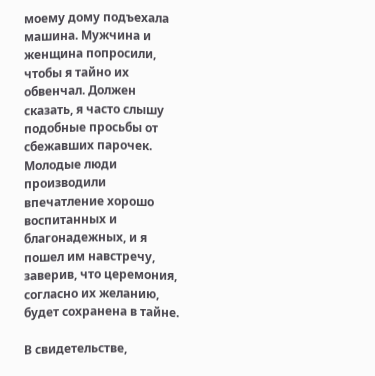моему дому подъехала машина. Мужчина и женщина попросили, чтобы я тайно их обвенчал. Должен сказать, я часто слышу подобные просьбы от сбежавших парочек. Молодые люди производили впечатление хорошо воспитанных и благонадежных, и я пошел им навстречу, заверив, что церемония, согласно их желанию, будет сохранена в тайне.

В свидетельстве,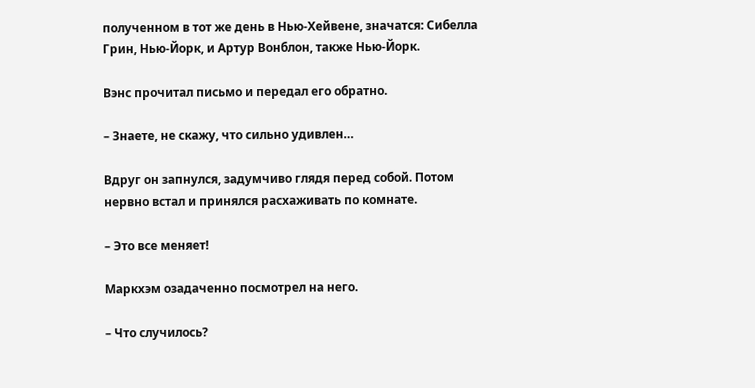полученном в тот же день в Нью-Хейвене, значатся: Сибелла Грин, Нью-Йорк, и Артур Вонблон, также Нью-Йорк.

Вэнс прочитал письмо и передал его обратно.

– Знаете, не скажу, что сильно удивлен…

Вдруг он запнулся, задумчиво глядя перед собой. Потом нервно встал и принялся расхаживать по комнате.

– Это все меняет!

Маркхэм озадаченно посмотрел на него.

– Что случилось?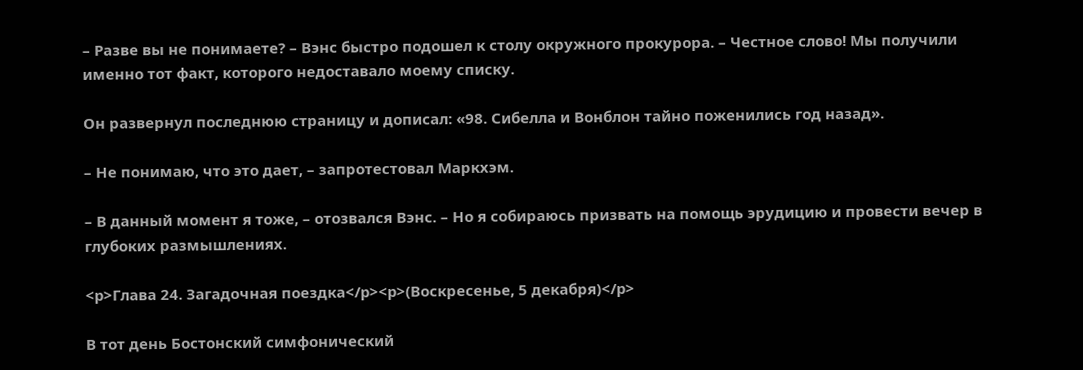– Разве вы не понимаете? – Вэнс быстро подошел к столу окружного прокурора. – Честное слово! Мы получили именно тот факт, которого недоставало моему списку.

Он развернул последнюю страницу и дописал: «98. Сибелла и Вонблон тайно поженились год назад».

– Не понимаю, что это дает, – запротестовал Маркхэм.

– В данный момент я тоже, – отозвался Вэнс. – Но я собираюсь призвать на помощь эрудицию и провести вечер в глубоких размышлениях.

<p>Глава 24. Загадочная поездка</p><p>(Воскресенье, 5 декабря)</p>

В тот день Бостонский симфонический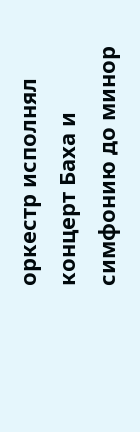оркестр исполнял концерт Баха и симфонию до минор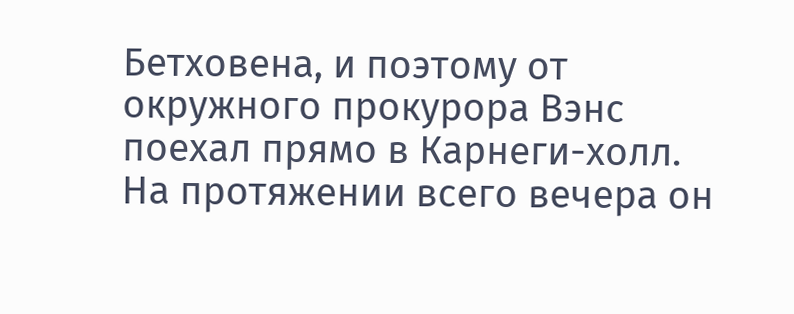Бетховена, и поэтому от окружного прокурора Вэнс поехал прямо в Карнеги-холл. На протяжении всего вечера он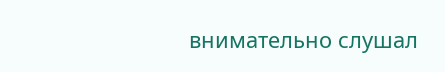внимательно слушал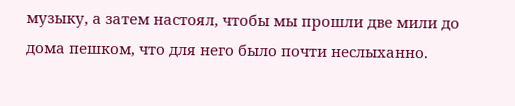музыку, а затем настоял, чтобы мы прошли две мили до дома пешком, что для него было почти неслыханно.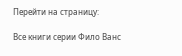Перейти на страницу:

Все книги серии Фило Ванс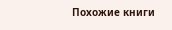Похожие книги